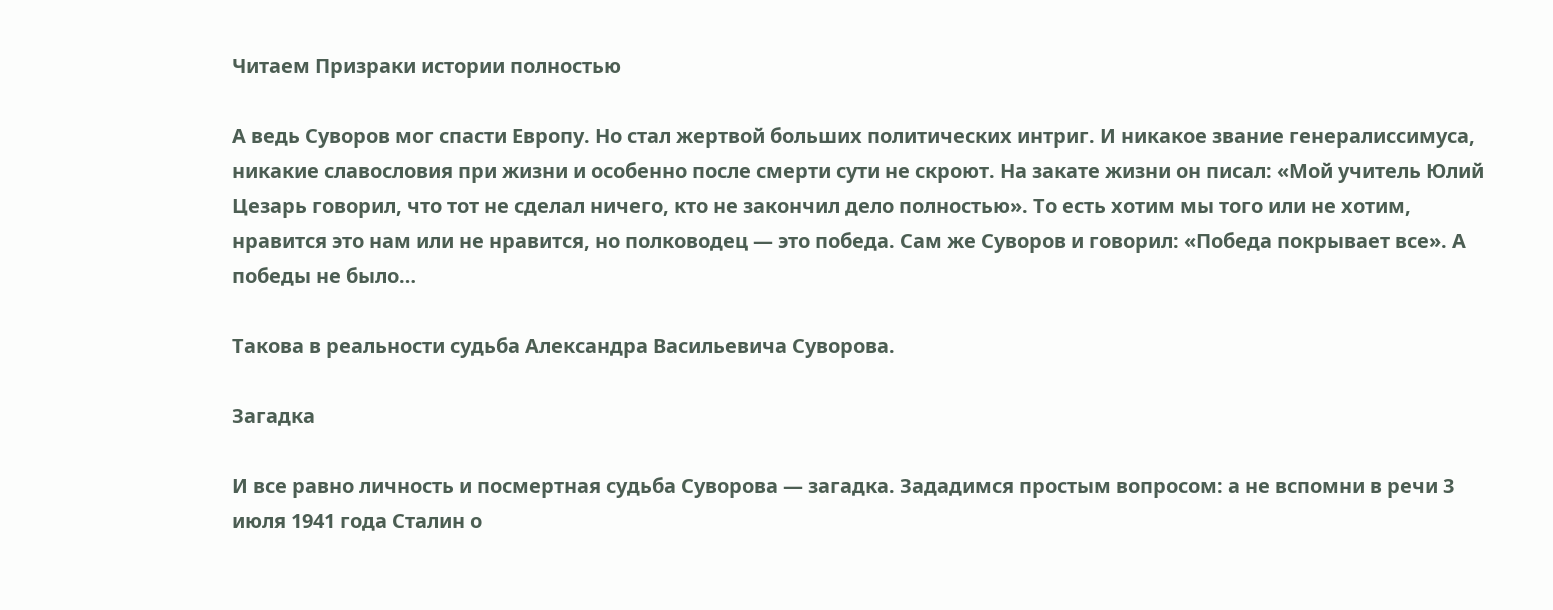Читаем Призраки истории полностью

А ведь Суворов мог спасти Европу. Но стал жертвой больших политических интриг. И никакое звание генералиссимуса, никакие славословия при жизни и особенно после смерти сути не скроют. На закате жизни он писал: «Мой учитель Юлий Цезарь говорил, что тот не сделал ничего, кто не закончил дело полностью». То есть хотим мы того или не хотим, нравится это нам или не нравится, но полководец — это победа. Сам же Суворов и говорил: «Победа покрывает все». А победы не было…

Такова в реальности судьба Александра Васильевича Суворова.

Загадка

И все равно личность и посмертная судьба Суворова — загадка. Зададимся простым вопросом: а не вспомни в речи 3 июля 1941 года Сталин о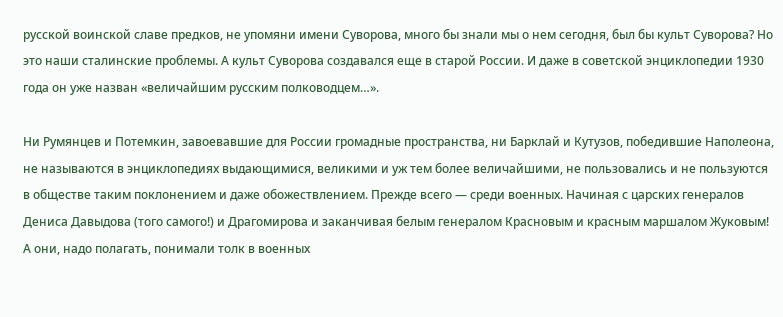русской воинской славе предков, не упомяни имени Суворова, много бы знали мы о нем сегодня, был бы культ Суворова? Но это наши сталинские проблемы. А культ Суворова создавался еще в старой России. И даже в советской энциклопедии 1930 года он уже назван «величайшим русским полководцем…».

Ни Румянцев и Потемкин, завоевавшие для России громадные пространства, ни Барклай и Кутузов, победившие Наполеона, не называются в энциклопедиях выдающимися, великими и уж тем более величайшими, не пользовались и не пользуются в обществе таким поклонением и даже обожествлением. Прежде всего — среди военных. Начиная с царских генералов Дениса Давыдова (того самого!) и Драгомирова и заканчивая белым генералом Красновым и красным маршалом Жуковым! А они, надо полагать, понимали толк в военных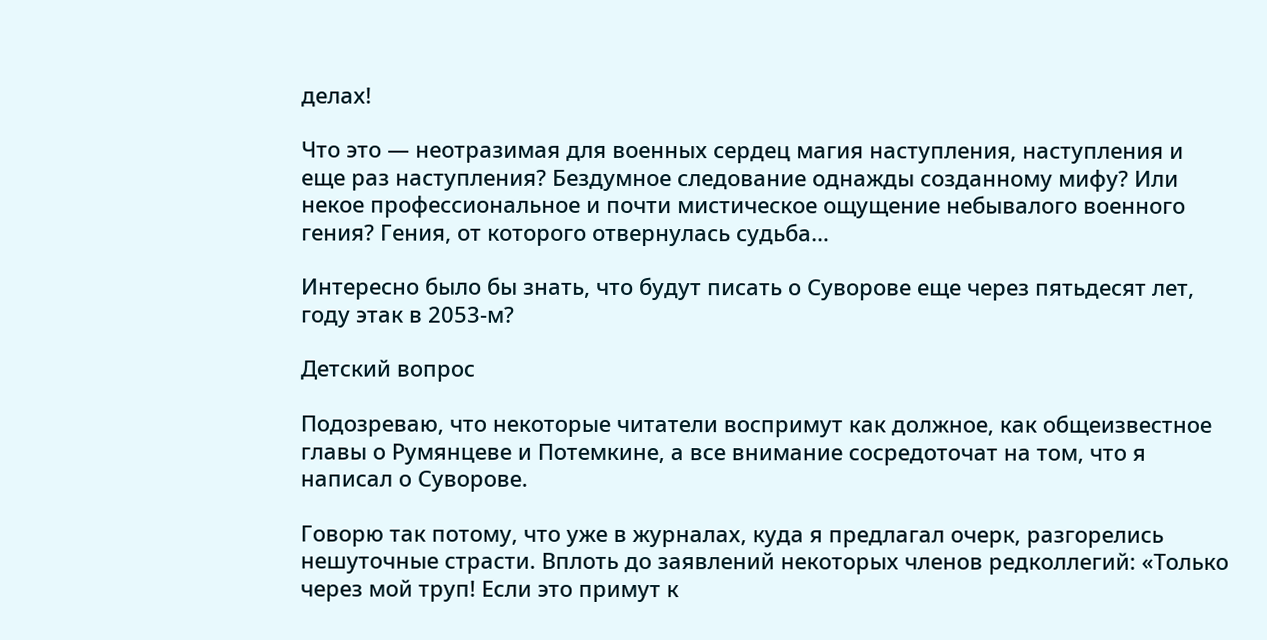делах!

Что это — неотразимая для военных сердец магия наступления, наступления и еще раз наступления? Бездумное следование однажды созданному мифу? Или некое профессиональное и почти мистическое ощущение небывалого военного гения? Гения, от которого отвернулась судьба…

Интересно было бы знать, что будут писать о Суворове еще через пятьдесят лет, году этак в 2053-м?

Детский вопрос

Подозреваю, что некоторые читатели воспримут как должное, как общеизвестное главы о Румянцеве и Потемкине, а все внимание сосредоточат на том, что я написал о Суворове.

Говорю так потому, что уже в журналах, куда я предлагал очерк, разгорелись нешуточные страсти. Вплоть до заявлений некоторых членов редколлегий: «Только через мой труп! Если это примут к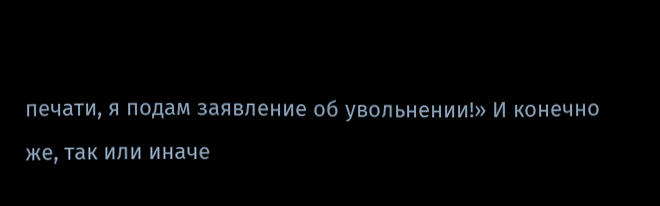печати, я подам заявление об увольнении!» И конечно же, так или иначе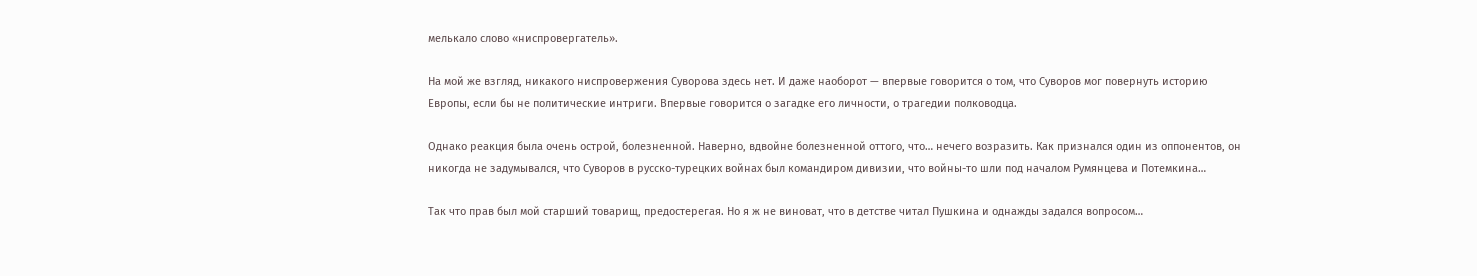мелькало слово «ниспровергатель».

На мой же взгляд, никакого ниспровержения Суворова здесь нет. И даже наоборот — впервые говорится о том, что Суворов мог повернуть историю Европы, если бы не политические интриги. Впервые говорится о загадке его личности, о трагедии полководца.

Однако реакция была очень острой, болезненной. Наверно, вдвойне болезненной оттого, что… нечего возразить. Как признался один из оппонентов, он никогда не задумывался, что Суворов в русско-турецких войнах был командиром дивизии, что войны-то шли под началом Румянцева и Потемкина…

Так что прав был мой старший товарищ, предостерегая. Но я ж не виноват, что в детстве читал Пушкина и однажды задался вопросом…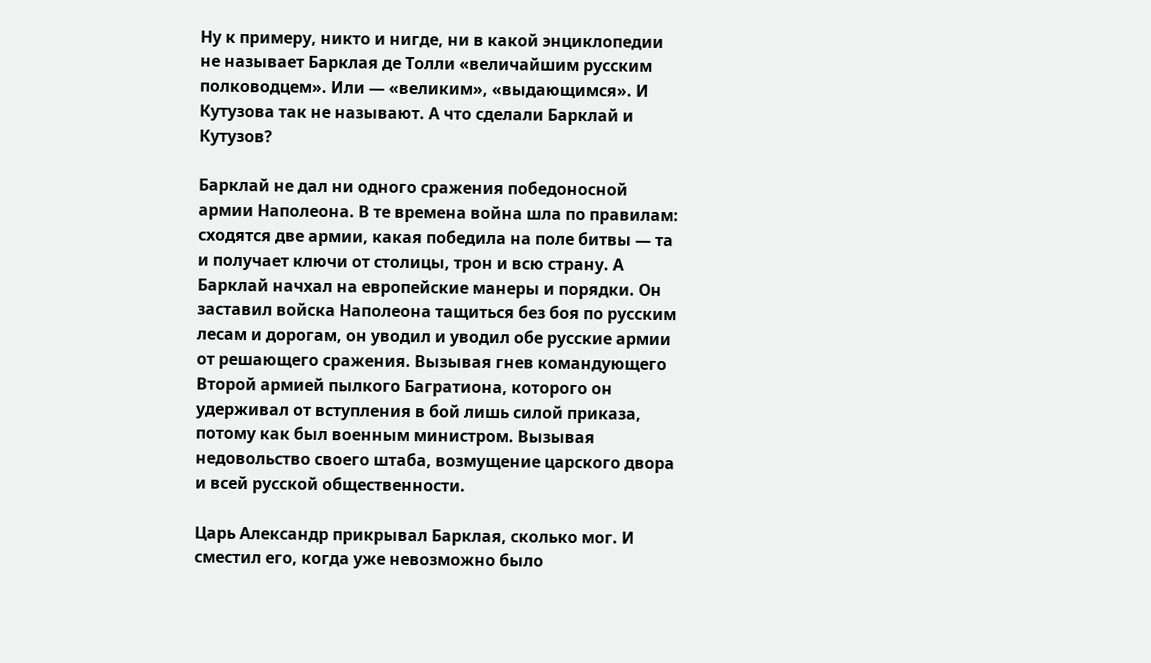Ну к примеру, никто и нигде, ни в какой энциклопедии не называет Барклая де Толли «величайшим русским полководцем». Или — «великим», «выдающимся». И Кутузова так не называют. А что сделали Барклай и Кутузов?

Барклай не дал ни одного сражения победоносной армии Наполеона. В те времена война шла по правилам: сходятся две армии, какая победила на поле битвы — та и получает ключи от столицы, трон и всю страну. А Барклай начхал на европейские манеры и порядки. Он заставил войска Наполеона тащиться без боя по русским лесам и дорогам, он уводил и уводил обе русские армии от решающего сражения. Вызывая гнев командующего Второй армией пылкого Багратиона, которого он удерживал от вступления в бой лишь силой приказа, потому как был военным министром. Вызывая недовольство своего штаба, возмущение царского двора и всей русской общественности.

Царь Александр прикрывал Барклая, сколько мог. И сместил его, когда уже невозможно было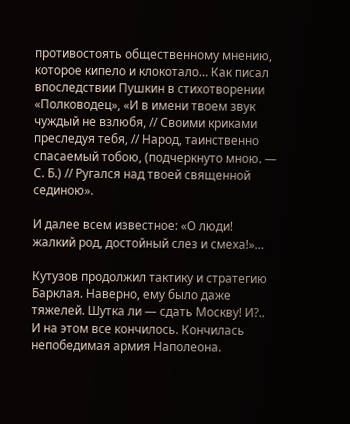противостоять общественному мнению, которое кипело и клокотало… Как писал впоследствии Пушкин в стихотворении «Полководец», «И в имени твоем звук чуждый не взлюбя, // Своими криками преследуя тебя, // Народ, таинственно спасаемый тобою, (подчеркнуто мною. — С. Б.) // Ругался над твоей священной сединою».

И далее всем известное: «О люди! жалкий род, достойный слез и смеха!»…

Кутузов продолжил тактику и стратегию Барклая. Наверно, ему было даже тяжелей. Шутка ли — сдать Москву! И?.. И на этом все кончилось. Кончилась непобедимая армия Наполеона.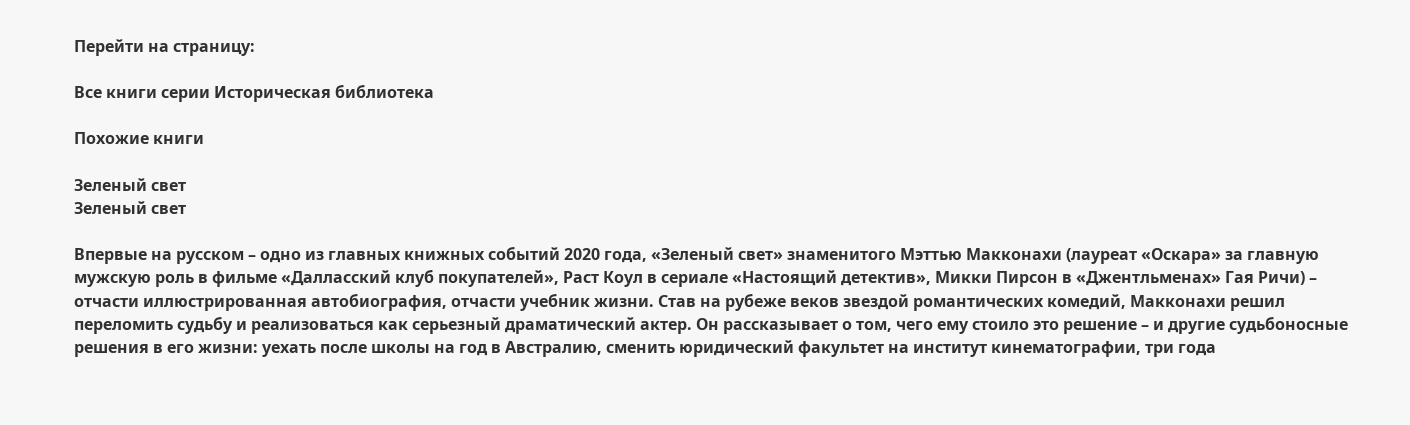Перейти на страницу:

Все книги серии Историческая библиотека

Похожие книги

Зеленый свет
Зеленый свет

Впервые на русском – одно из главных книжных событий 2020 года, «Зеленый свет» знаменитого Мэттью Макконахи (лауреат «Оскара» за главную мужскую роль в фильме «Далласский клуб покупателей», Раст Коул в сериале «Настоящий детектив», Микки Пирсон в «Джентльменах» Гая Ричи) – отчасти иллюстрированная автобиография, отчасти учебник жизни. Став на рубеже веков звездой романтических комедий, Макконахи решил переломить судьбу и реализоваться как серьезный драматический актер. Он рассказывает о том, чего ему стоило это решение – и другие судьбоносные решения в его жизни: уехать после школы на год в Австралию, сменить юридический факультет на институт кинематографии, три года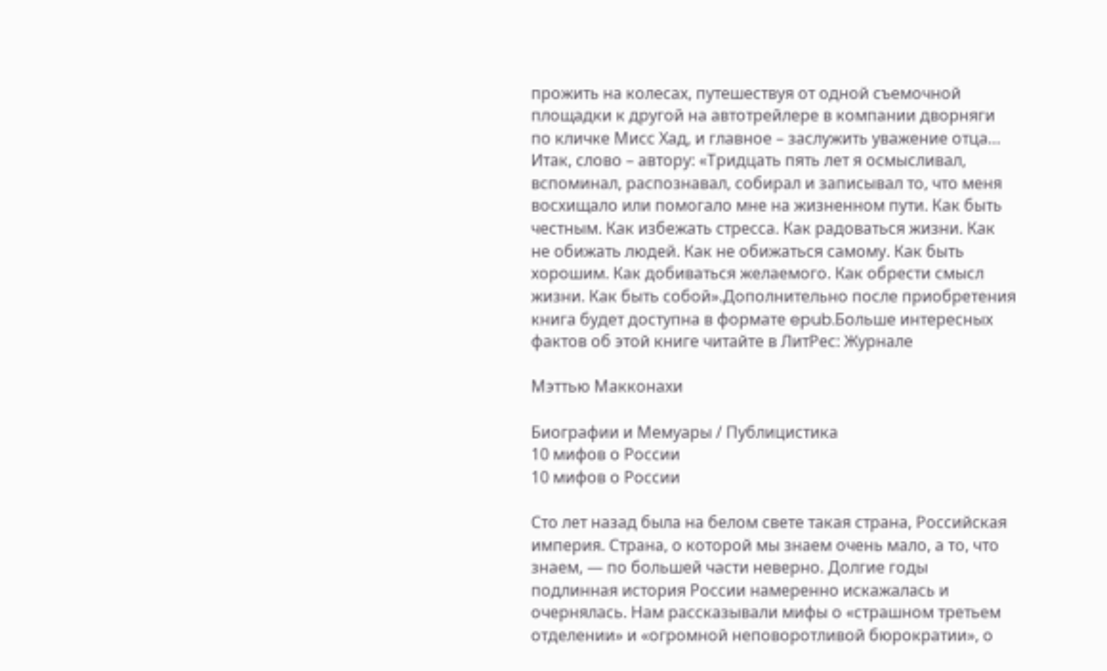прожить на колесах, путешествуя от одной съемочной площадки к другой на автотрейлере в компании дворняги по кличке Мисс Хад, и главное – заслужить уважение отца… Итак, слово – автору: «Тридцать пять лет я осмысливал, вспоминал, распознавал, собирал и записывал то, что меня восхищало или помогало мне на жизненном пути. Как быть честным. Как избежать стресса. Как радоваться жизни. Как не обижать людей. Как не обижаться самому. Как быть хорошим. Как добиваться желаемого. Как обрести смысл жизни. Как быть собой».Дополнительно после приобретения книга будет доступна в формате epub.Больше интересных фактов об этой книге читайте в ЛитРес: Журнале

Мэттью Макконахи

Биографии и Мемуары / Публицистика
10 мифов о России
10 мифов о России

Сто лет назад была на белом свете такая страна, Российская империя. Страна, о которой мы знаем очень мало, а то, что знаем, — по большей части неверно. Долгие годы подлинная история России намеренно искажалась и очернялась. Нам рассказывали мифы о «страшном третьем отделении» и «огромной неповоротливой бюрократии», о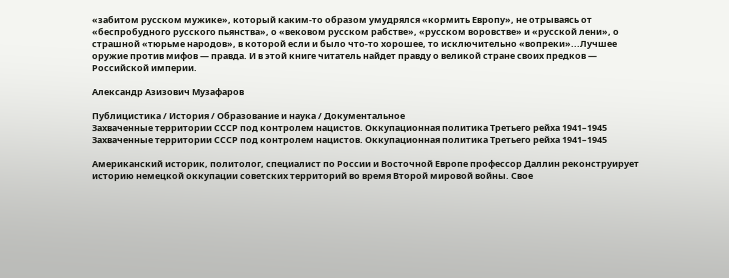«забитом русском мужике», который каким-то образом умудрялся «кормить Европу», не отрываясь от «беспробудного русского пьянства», о «вековом русском рабстве», «русском воровстве» и «русской лени», о страшной «тюрьме народов», в которой если и было что-то хорошее, то исключительно «вопреки»...Лучшее оружие против мифов — правда. И в этой книге читатель найдет правду о великой стране своих предков — Российской империи.

Александр Азизович Музафаров

Публицистика / История / Образование и наука / Документальное
Захваченные территории СССР под контролем нацистов. Оккупационная политика Третьего рейха 1941–1945
Захваченные территории СССР под контролем нацистов. Оккупационная политика Третьего рейха 1941–1945

Американский историк, политолог, специалист по России и Восточной Европе профессор Даллин реконструирует историю немецкой оккупации советских территорий во время Второй мировой войны. Свое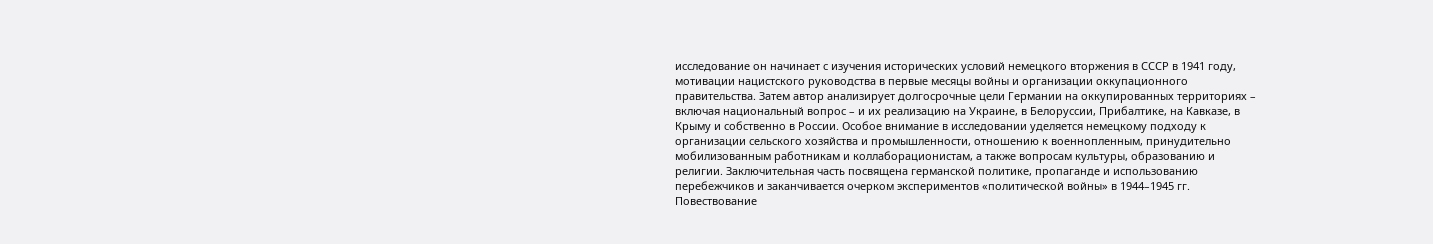исследование он начинает с изучения исторических условий немецкого вторжения в СССР в 1941 году, мотивации нацистского руководства в первые месяцы войны и организации оккупационного правительства. Затем автор анализирует долгосрочные цели Германии на оккупированных территориях – включая национальный вопрос – и их реализацию на Украине, в Белоруссии, Прибалтике, на Кавказе, в Крыму и собственно в России. Особое внимание в исследовании уделяется немецкому подходу к организации сельского хозяйства и промышленности, отношению к военнопленным, принудительно мобилизованным работникам и коллаборационистам, а также вопросам культуры, образованию и религии. Заключительная часть посвящена германской политике, пропаганде и использованию перебежчиков и заканчивается очерком экспериментов «политической войны» в 1944–1945 гг. Повествование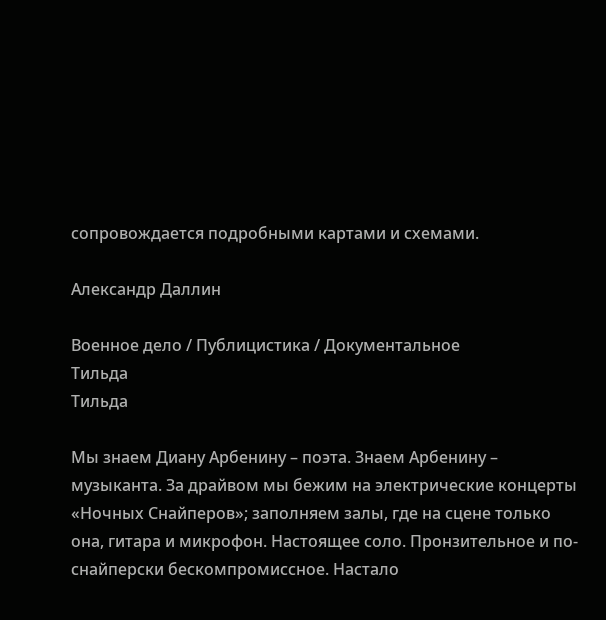сопровождается подробными картами и схемами.

Александр Даллин

Военное дело / Публицистика / Документальное
Тильда
Тильда

Мы знаем Диану Арбенину – поэта. Знаем Арбенину – музыканта. За драйвом мы бежим на электрические концерты «Ночных Снайперов»; заполняем залы, где на сцене только она, гитара и микрофон. Настоящее соло. Пронзительное и по-снайперски бескомпромиссное. Настало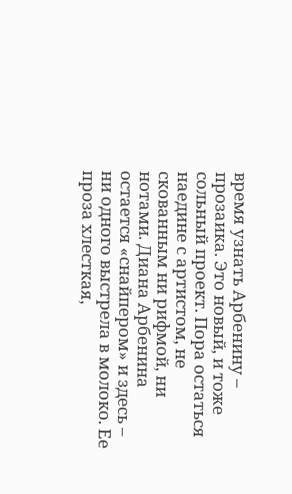время узнать Арбенину – прозаика. Это новый, и тоже сольный проект. Пора остаться наедине с артистом, не скованным ни рифмой, ни нотами. Диана Арбенина остается «снайпером» и здесь – ни одного выстрела в молоко. Ее проза хлесткая,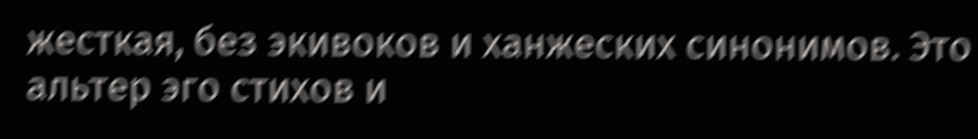жесткая, без экивоков и ханжеских синонимов. Это альтер эго стихов и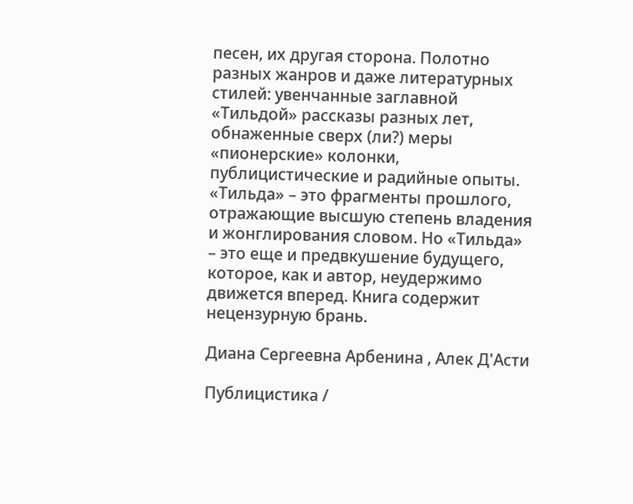песен, их другая сторона. Полотно разных жанров и даже литературных стилей: увенчанные заглавной «Тильдой» рассказы разных лет, обнаженные сверх (ли?) меры «пионерские» колонки, публицистические и радийные опыты. «Тильда» – это фрагменты прошлого, отражающие высшую степень владения и жонглирования словом. Но «Тильда» – это еще и предвкушение будущего, которое, как и автор, неудержимо движется вперед. Книга содержит нецензурную брань.

Диана Сергеевна Арбенина , Алек Д'Асти

Публицистика /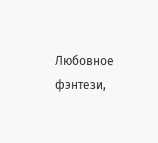Любовное фэнтези,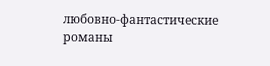любовно-фантастические романы